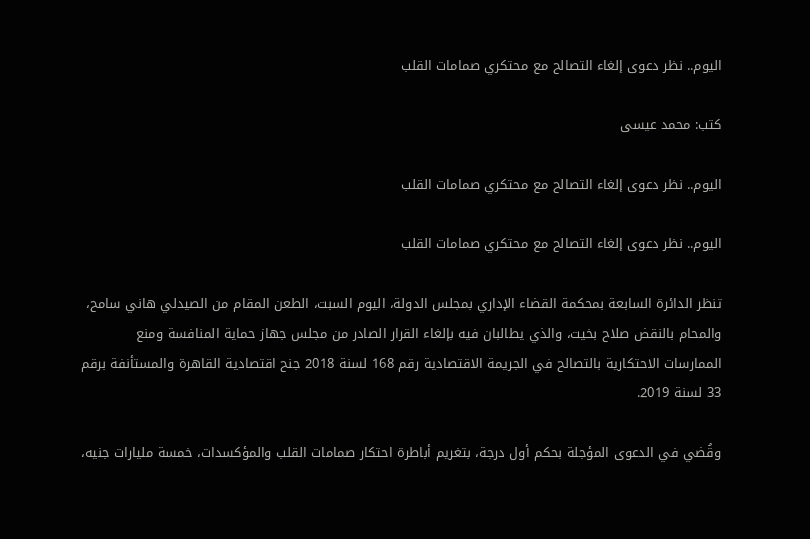اليوم.. نظر دعوى إلغاء التصالح مع محتكري صمامات القلب

كتب: محمد عيسى

اليوم.. نظر دعوى إلغاء التصالح مع محتكري صمامات القلب

اليوم.. نظر دعوى إلغاء التصالح مع محتكري صمامات القلب

تنظر الدائرة السابعة بمحكمة القضاء الإداري بمجلس الدولة، اليوم السبت، الطعن المقام من الصيدلي هاني سامح، والمحام بالنقض صلاح بخيت، والذي يطالبان فيه بإلغاء القرار الصادر من مجلس جهاز حماية المنافسة ومنع الممارسات الاحتكارية بالتصالح في الجريمة الاقتصادية رقم 168 لسنة 2018 جنح اقتصادية القاهرة والمستأنفة برقم 33 لسنة 2019.

وقُضي في الدعوى المؤجلة بحكم أول درجة، بتغريم أباطرة احتكار صمامات القلب والمؤكسدات، خمسة مليارات جنيه،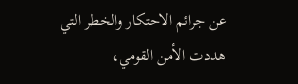عن جرائم الاحتكار والخطر التي هددت الأمن القومي،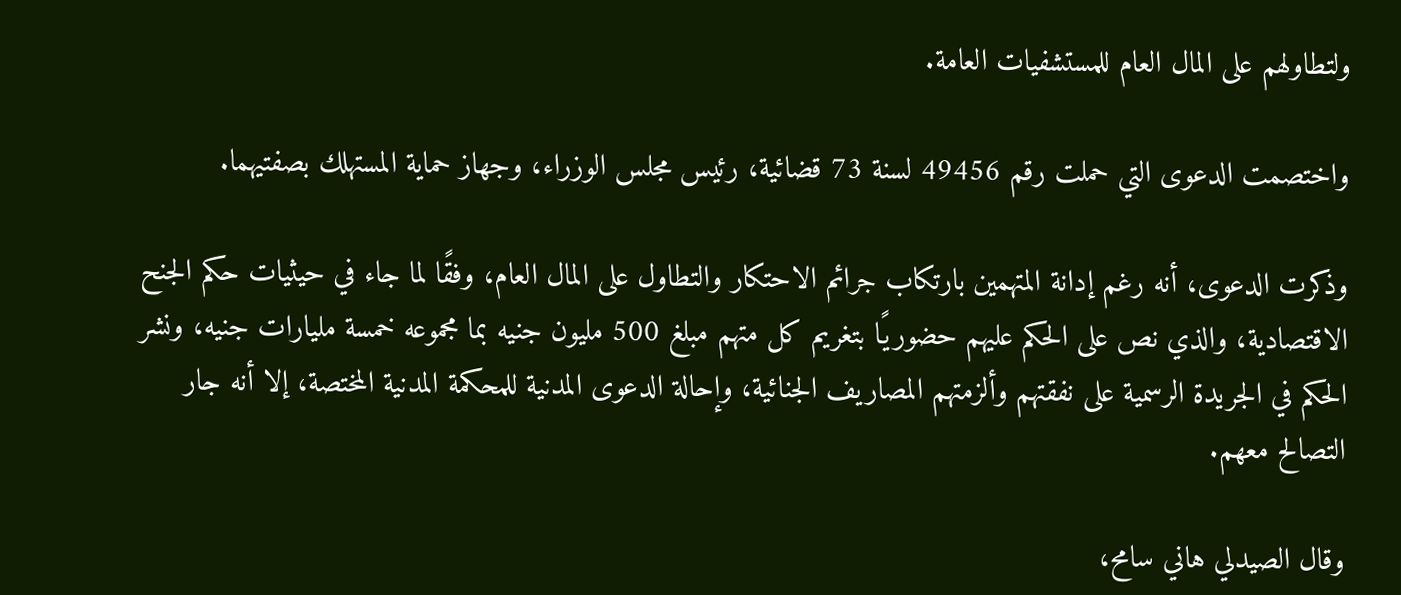ولتطاولهم على المال العام للمستشفيات العامة.

واختصمت الدعوى التي حملت رقم 49456 لسنة 73 قضائية، رئيس مجلس الوزراء، وجهاز حماية المستهلك بصفتيهما.

وذكرت الدعوى، أنه رغم إدانة المتهمين بارتكاب جرائم الاحتكار والتطاول على المال العام، وفقًا لما جاء في حيثيات حكم الجنح الاقتصادية، والذي نص على الحكم عليهم حضوريًا بتغريم كل متهم مبلغ 500 مليون جنيه بما مجموعه خمسة مليارات جنيه، ونشر الحكم في الجريدة الرسمية على نفقتهم وألزمتهم المصاريف الجنائية، وإحالة الدعوى المدنية للمحكمة المدنية المختصة، إلا أنه جار التصالح معهم.

وقال الصيدلي هاني سامح،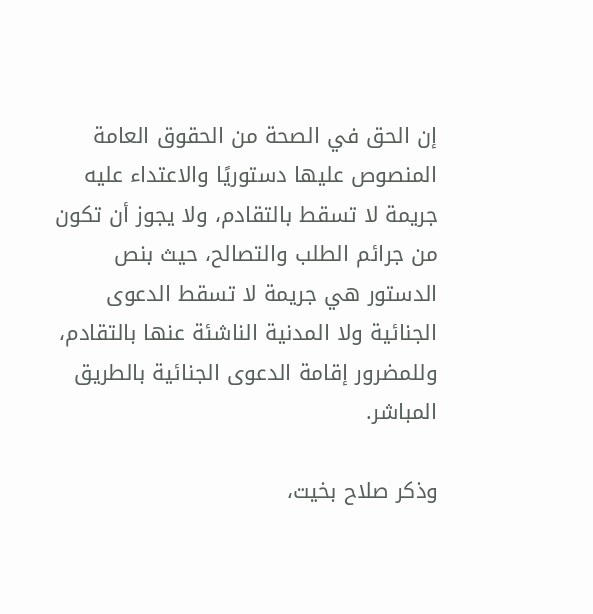إن الحق في الصحة من الحقوق العامة المنصوص عليها دستوريًا والاعتداء عليه جريمة لا تسقط بالتقادم، ولا يجوز أن تكون من جرائم الطلب والتصالح، حيث بنص الدستور هي جريمة لا تسقط الدعوى الجنائية ولا المدنية الناشئة عنها بالتقادم، وللمضرور إقامة الدعوى الجنائية بالطريق المباشر.

وذكر صلاح بخيت،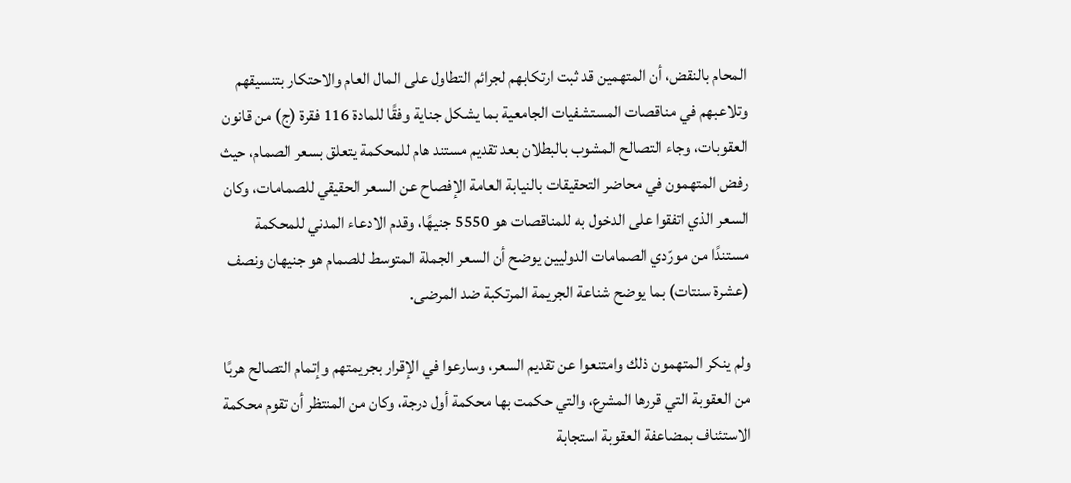المحام بالنقض، أن المتهمين قد ثبت ارتكابهم لجرائم التطاول على المال العام والاحتكار بتنسيقهم وتلاعبهم في مناقصات المستشفيات الجامعية بما يشكل جناية وفقًا للمادة 116 فقرة (ج) من قانون العقوبات، وجاء التصالح المشوب بالبطلان بعد تقديم مستند هام للمحكمة يتعلق بسعر الصمام، حيث رفض المتهمون في محاضر التحقيقات بالنيابة العامة الإفصاح عن السعر الحقيقي للصمامات، وكان السعر الذي اتفقوا على الدخول به للمناقصات هو 5550 جنيهًا، وقدم الادعاء المدني للمحكمة مستندًا من مورّدي الصمامات الدوليين يوضح أن السعر الجملة المتوسط للصمام هو جنيهان ونصف (عشرة سنتات) بما يوضح شناعة الجريمة المرتكبة ضد المرضى.

ولم ينكر المتهمون ذلك وامتنعوا عن تقديم السعر، وسارعوا في الإقرار بجريمتهم وإتمام التصالح هربًا من العقوبة التي قررها المشرع، والتي حكمت بها محكمة أول درجة، وكان من المنتظر أن تقوم محكمة الاستئناف بمضاعفة العقوبة استجابة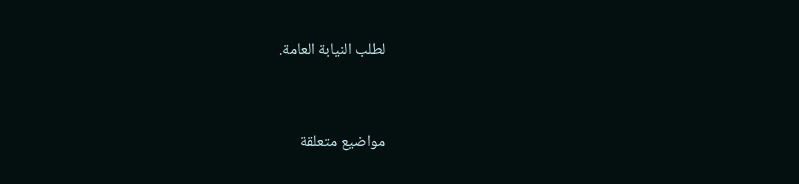لطلب النيابة العامة.


مواضيع متعلقة